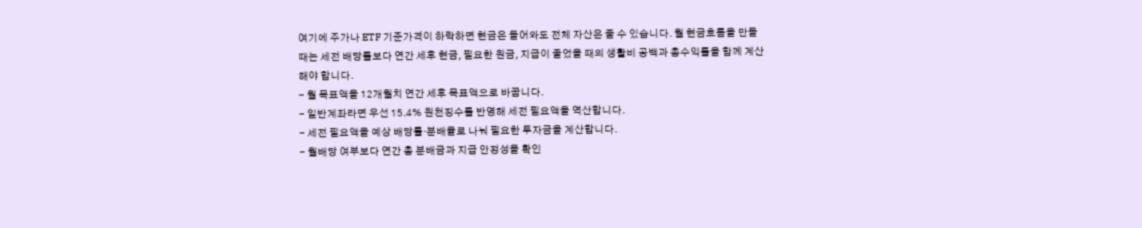여기에 주가나 ETF 기준가격이 하락하면 현금은 들어와도 전체 자산은 줄 수 있습니다. 월 현금흐름을 만들 때는 세전 배당률보다 연간 세후 현금, 필요한 원금, 지급이 줄었을 때의 생활비 공백과 총수익률을 함께 계산해야 합니다.
- 월 목표액을 12개월치 연간 세후 목표액으로 바꿉니다.
- 일반계좌라면 우선 15.4% 원천징수를 반영해 세전 필요액을 역산합니다.
- 세전 필요액을 예상 배당률·분배율로 나눠 필요한 투자금을 계산합니다.
- 월배당 여부보다 연간 총 분배금과 지급 안정성을 확인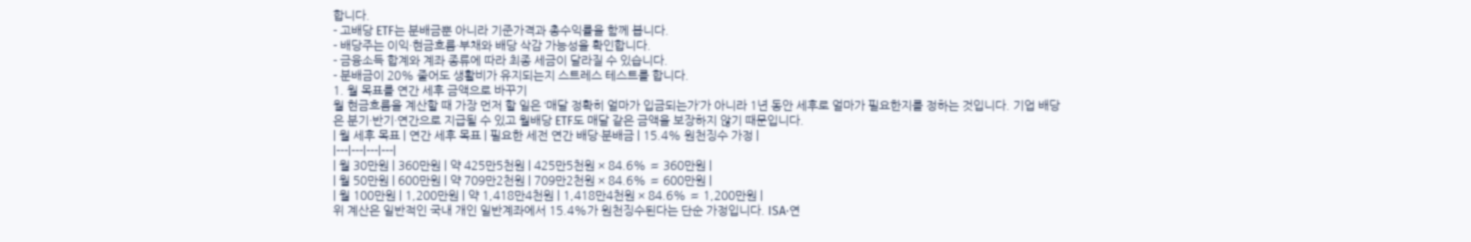합니다.
- 고배당 ETF는 분배금뿐 아니라 기준가격과 총수익률을 함께 봅니다.
- 배당주는 이익·현금흐름·부채와 배당 삭감 가능성을 확인합니다.
- 금융소득 합계와 계좌 종류에 따라 최종 세금이 달라질 수 있습니다.
- 분배금이 20% 줄어도 생활비가 유지되는지 스트레스 테스트를 합니다.
1. 월 목표를 연간 세후 금액으로 바꾸기
월 현금흐름을 계산할 때 가장 먼저 할 일은 ‘매달 정확히 얼마가 입금되는가’가 아니라 1년 동안 세후로 얼마가 필요한지를 정하는 것입니다. 기업 배당은 분기·반기·연간으로 지급될 수 있고 월배당 ETF도 매달 같은 금액을 보장하지 않기 때문입니다.
| 월 세후 목표 | 연간 세후 목표 | 필요한 세전 연간 배당·분배금 | 15.4% 원천징수 가정 |
|---|---|---|---|
| 월 30만원 | 360만원 | 약 425만5천원 | 425만5천원 × 84.6% ≈ 360만원 |
| 월 50만원 | 600만원 | 약 709만2천원 | 709만2천원 × 84.6% ≈ 600만원 |
| 월 100만원 | 1,200만원 | 약 1,418만4천원 | 1,418만4천원 × 84.6% ≈ 1,200만원 |
위 계산은 일반적인 국내 개인 일반계좌에서 15.4%가 원천징수된다는 단순 가정입니다. ISA·연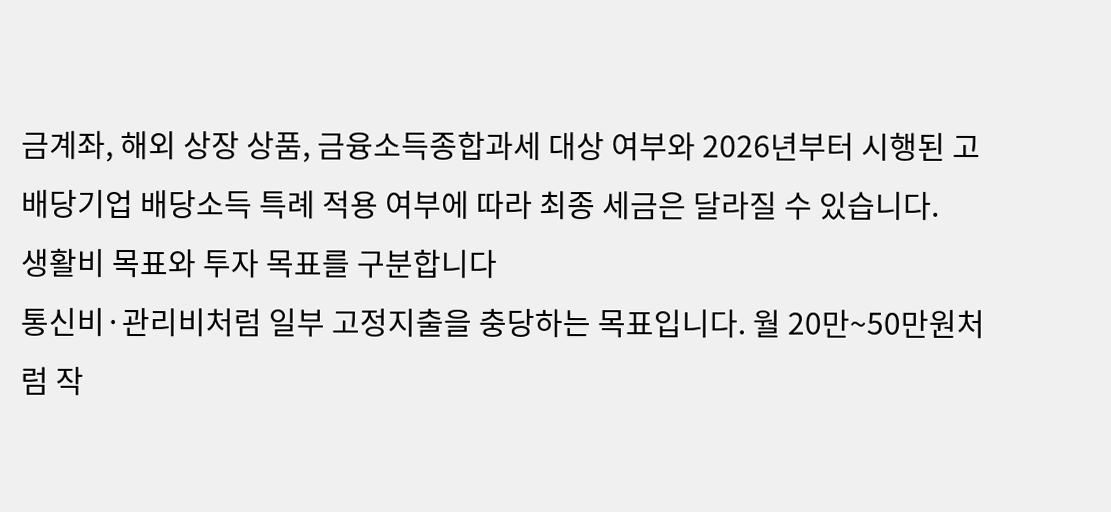금계좌, 해외 상장 상품, 금융소득종합과세 대상 여부와 2026년부터 시행된 고배당기업 배당소득 특례 적용 여부에 따라 최종 세금은 달라질 수 있습니다.
생활비 목표와 투자 목표를 구분합니다
통신비·관리비처럼 일부 고정지출을 충당하는 목표입니다. 월 20만~50만원처럼 작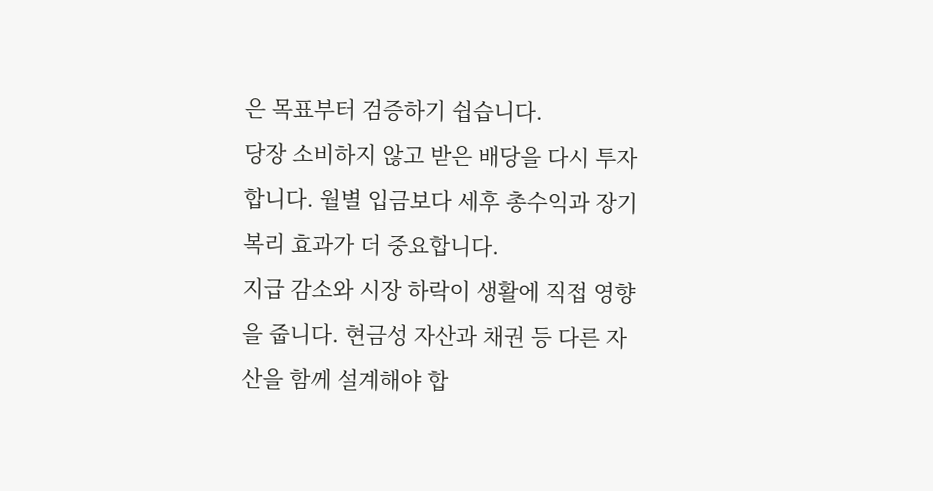은 목표부터 검증하기 쉽습니다.
당장 소비하지 않고 받은 배당을 다시 투자합니다. 월별 입금보다 세후 총수익과 장기 복리 효과가 더 중요합니다.
지급 감소와 시장 하락이 생활에 직접 영향을 줍니다. 현금성 자산과 채권 등 다른 자산을 함께 설계해야 합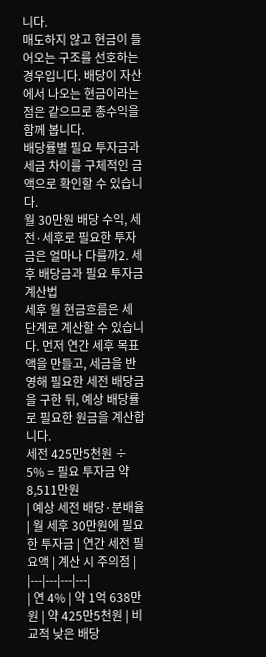니다.
매도하지 않고 현금이 들어오는 구조를 선호하는 경우입니다. 배당이 자산에서 나오는 현금이라는 점은 같으므로 총수익을 함께 봅니다.
배당률별 필요 투자금과 세금 차이를 구체적인 금액으로 확인할 수 있습니다.
월 30만원 배당 수익, 세전·세후로 필요한 투자금은 얼마나 다를까2. 세후 배당금과 필요 투자금 계산법
세후 월 현금흐름은 세 단계로 계산할 수 있습니다. 먼저 연간 세후 목표액을 만들고, 세금을 반영해 필요한 세전 배당금을 구한 뒤, 예상 배당률로 필요한 원금을 계산합니다.
세전 425만5천원 ÷ 5% = 필요 투자금 약 8,511만원
| 예상 세전 배당·분배율 | 월 세후 30만원에 필요한 투자금 | 연간 세전 필요액 | 계산 시 주의점 |
|---|---|---|---|
| 연 4% | 약 1억 638만원 | 약 425만5천원 | 비교적 낮은 배당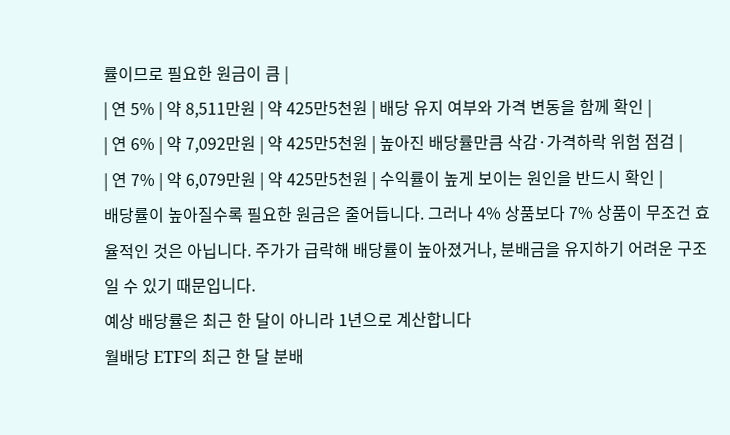률이므로 필요한 원금이 큼 |
| 연 5% | 약 8,511만원 | 약 425만5천원 | 배당 유지 여부와 가격 변동을 함께 확인 |
| 연 6% | 약 7,092만원 | 약 425만5천원 | 높아진 배당률만큼 삭감·가격하락 위험 점검 |
| 연 7% | 약 6,079만원 | 약 425만5천원 | 수익률이 높게 보이는 원인을 반드시 확인 |
배당률이 높아질수록 필요한 원금은 줄어듭니다. 그러나 4% 상품보다 7% 상품이 무조건 효율적인 것은 아닙니다. 주가가 급락해 배당률이 높아졌거나, 분배금을 유지하기 어려운 구조일 수 있기 때문입니다.
예상 배당률은 최근 한 달이 아니라 1년으로 계산합니다
월배당 ETF의 최근 한 달 분배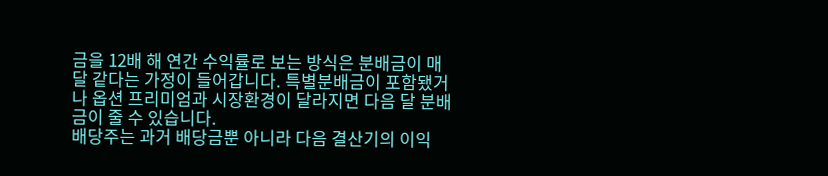금을 12배 해 연간 수익률로 보는 방식은 분배금이 매달 같다는 가정이 들어갑니다. 특별분배금이 포함됐거나 옵션 프리미엄과 시장환경이 달라지면 다음 달 분배금이 줄 수 있습니다.
배당주는 과거 배당금뿐 아니라 다음 결산기의 이익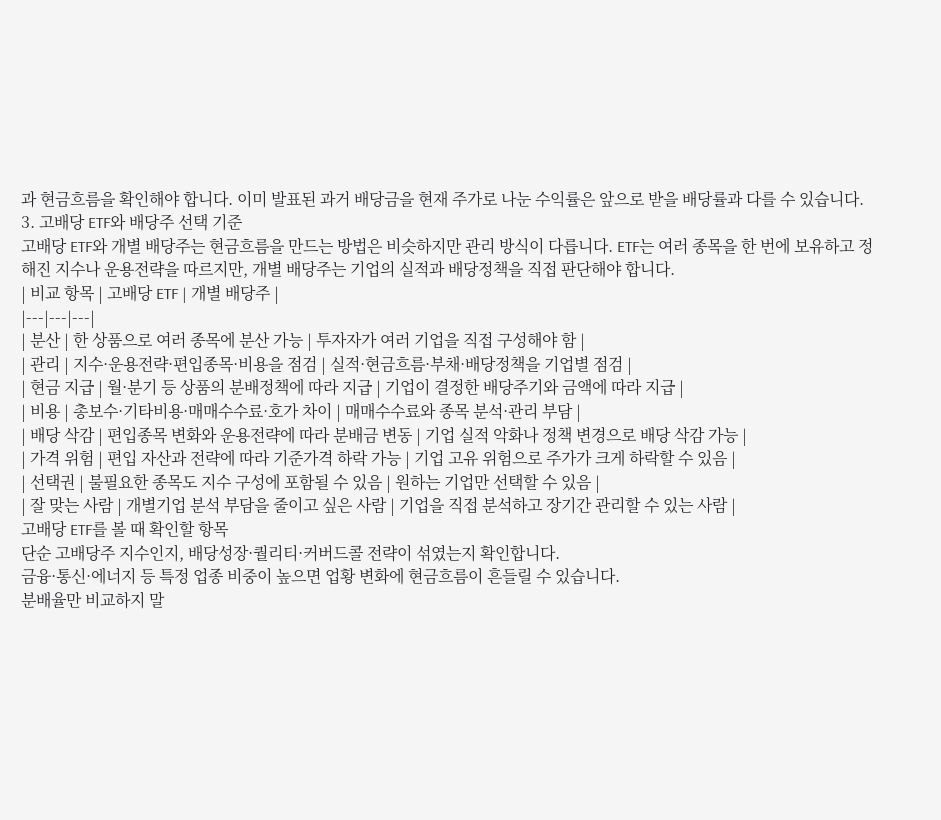과 현금흐름을 확인해야 합니다. 이미 발표된 과거 배당금을 현재 주가로 나눈 수익률은 앞으로 받을 배당률과 다를 수 있습니다.
3. 고배당 ETF와 배당주 선택 기준
고배당 ETF와 개별 배당주는 현금흐름을 만드는 방법은 비슷하지만 관리 방식이 다릅니다. ETF는 여러 종목을 한 번에 보유하고 정해진 지수나 운용전략을 따르지만, 개별 배당주는 기업의 실적과 배당정책을 직접 판단해야 합니다.
| 비교 항목 | 고배당 ETF | 개별 배당주 |
|---|---|---|
| 분산 | 한 상품으로 여러 종목에 분산 가능 | 투자자가 여러 기업을 직접 구성해야 함 |
| 관리 | 지수·운용전략·편입종목·비용을 점검 | 실적·현금흐름·부채·배당정책을 기업별 점검 |
| 현금 지급 | 월·분기 등 상품의 분배정책에 따라 지급 | 기업이 결정한 배당주기와 금액에 따라 지급 |
| 비용 | 총보수·기타비용·매매수수료·호가 차이 | 매매수수료와 종목 분석·관리 부담 |
| 배당 삭감 | 편입종목 변화와 운용전략에 따라 분배금 변동 | 기업 실적 악화나 정책 변경으로 배당 삭감 가능 |
| 가격 위험 | 편입 자산과 전략에 따라 기준가격 하락 가능 | 기업 고유 위험으로 주가가 크게 하락할 수 있음 |
| 선택권 | 불필요한 종목도 지수 구성에 포함될 수 있음 | 원하는 기업만 선택할 수 있음 |
| 잘 맞는 사람 | 개별기업 분석 부담을 줄이고 싶은 사람 | 기업을 직접 분석하고 장기간 관리할 수 있는 사람 |
고배당 ETF를 볼 때 확인할 항목
단순 고배당주 지수인지, 배당성장·퀄리티·커버드콜 전략이 섞였는지 확인합니다.
금융·통신·에너지 등 특정 업종 비중이 높으면 업황 변화에 현금흐름이 흔들릴 수 있습니다.
분배율만 비교하지 말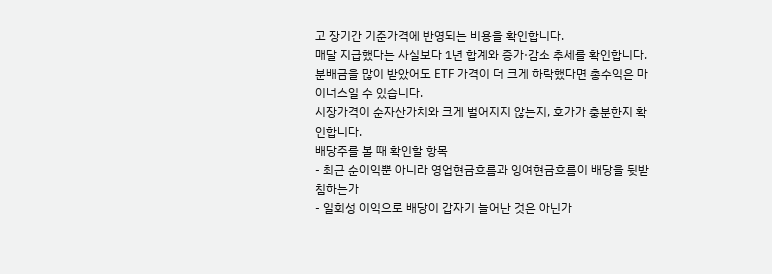고 장기간 기준가격에 반영되는 비용을 확인합니다.
매달 지급했다는 사실보다 1년 합계와 증가·감소 추세를 확인합니다.
분배금을 많이 받았어도 ETF 가격이 더 크게 하락했다면 총수익은 마이너스일 수 있습니다.
시장가격이 순자산가치와 크게 벌어지지 않는지, 호가가 충분한지 확인합니다.
배당주를 볼 때 확인할 항목
- 최근 순이익뿐 아니라 영업현금흐름과 잉여현금흐름이 배당을 뒷받침하는가
- 일회성 이익으로 배당이 갑자기 늘어난 것은 아닌가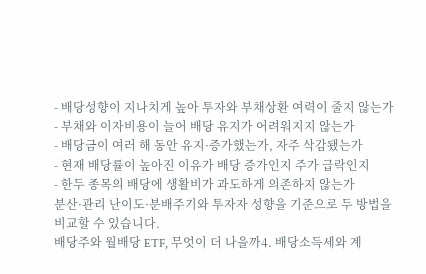- 배당성향이 지나치게 높아 투자와 부채상환 여력이 줄지 않는가
- 부채와 이자비용이 늘어 배당 유지가 어려워지지 않는가
- 배당금이 여러 해 동안 유지·증가했는가, 자주 삭감됐는가
- 현재 배당률이 높아진 이유가 배당 증가인지 주가 급락인지
- 한두 종목의 배당에 생활비가 과도하게 의존하지 않는가
분산·관리 난이도·분배주기와 투자자 성향을 기준으로 두 방법을 비교할 수 있습니다.
배당주와 월배당 ETF, 무엇이 더 나을까4. 배당소득세와 계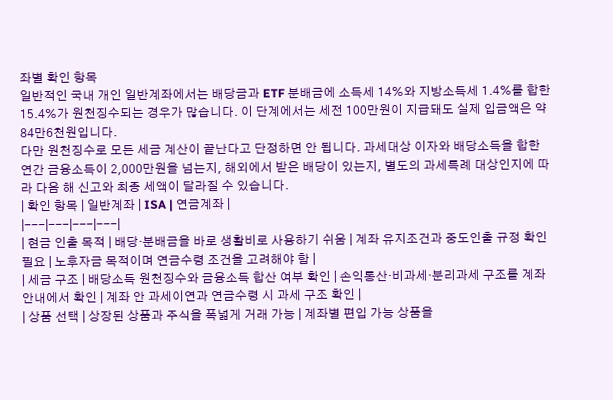좌별 확인 항목
일반적인 국내 개인 일반계좌에서는 배당금과 ETF 분배금에 소득세 14%와 지방소득세 1.4%를 합한 15.4%가 원천징수되는 경우가 많습니다. 이 단계에서는 세전 100만원이 지급돼도 실제 입금액은 약 84만6천원입니다.
다만 원천징수로 모든 세금 계산이 끝난다고 단정하면 안 됩니다. 과세대상 이자와 배당소득을 합한 연간 금융소득이 2,000만원을 넘는지, 해외에서 받은 배당이 있는지, 별도의 과세특례 대상인지에 따라 다음 해 신고와 최종 세액이 달라질 수 있습니다.
| 확인 항목 | 일반계좌 | ISA | 연금계좌 |
|---|---|---|---|
| 현금 인출 목적 | 배당·분배금을 바로 생활비로 사용하기 쉬움 | 계좌 유지조건과 중도인출 규정 확인 필요 | 노후자금 목적이며 연금수령 조건을 고려해야 함 |
| 세금 구조 | 배당소득 원천징수와 금융소득 합산 여부 확인 | 손익통산·비과세·분리과세 구조를 계좌 안내에서 확인 | 계좌 안 과세이연과 연금수령 시 과세 구조 확인 |
| 상품 선택 | 상장된 상품과 주식을 폭넓게 거래 가능 | 계좌별 편입 가능 상품을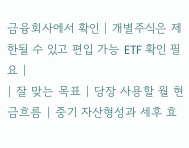금융회사에서 확인 | 개별주식은 제한될 수 있고 편입 가능 ETF 확인 필요 |
| 잘 맞는 목표 | 당장 사용할 월 현금흐름 | 중기 자산형성과 세후 효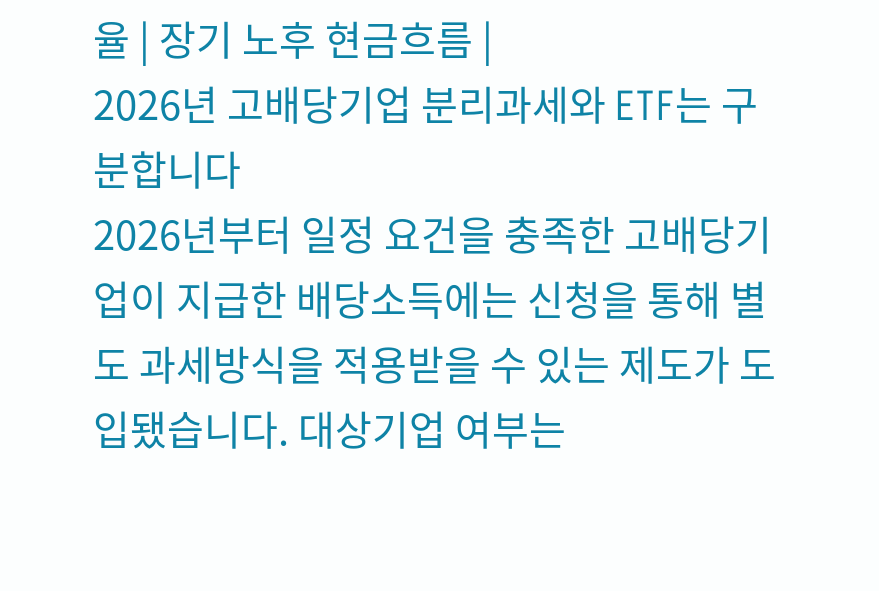율 | 장기 노후 현금흐름 |
2026년 고배당기업 분리과세와 ETF는 구분합니다
2026년부터 일정 요건을 충족한 고배당기업이 지급한 배당소득에는 신청을 통해 별도 과세방식을 적용받을 수 있는 제도가 도입됐습니다. 대상기업 여부는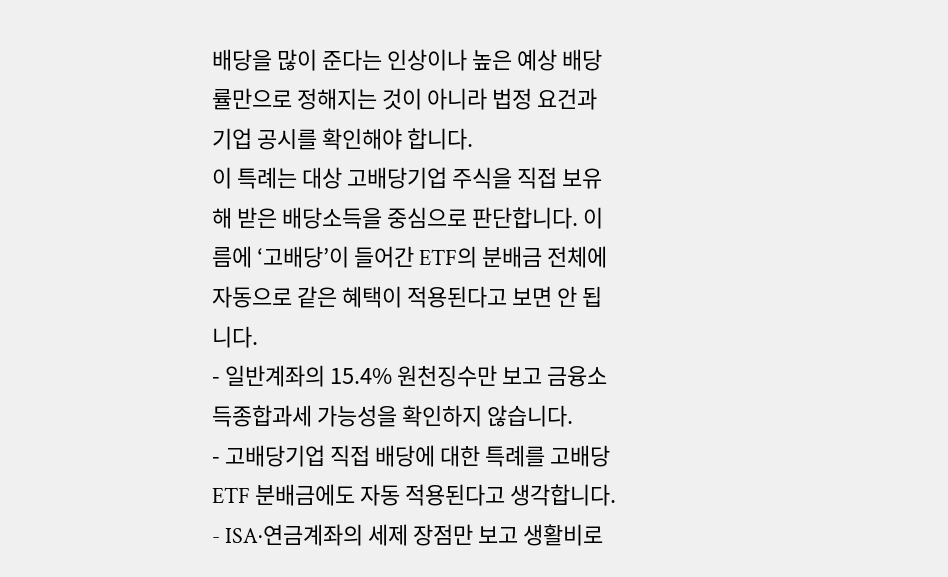배당을 많이 준다는 인상이나 높은 예상 배당률만으로 정해지는 것이 아니라 법정 요건과 기업 공시를 확인해야 합니다.
이 특례는 대상 고배당기업 주식을 직접 보유해 받은 배당소득을 중심으로 판단합니다. 이름에 ‘고배당’이 들어간 ETF의 분배금 전체에 자동으로 같은 혜택이 적용된다고 보면 안 됩니다.
- 일반계좌의 15.4% 원천징수만 보고 금융소득종합과세 가능성을 확인하지 않습니다.
- 고배당기업 직접 배당에 대한 특례를 고배당 ETF 분배금에도 자동 적용된다고 생각합니다.
- ISA·연금계좌의 세제 장점만 보고 생활비로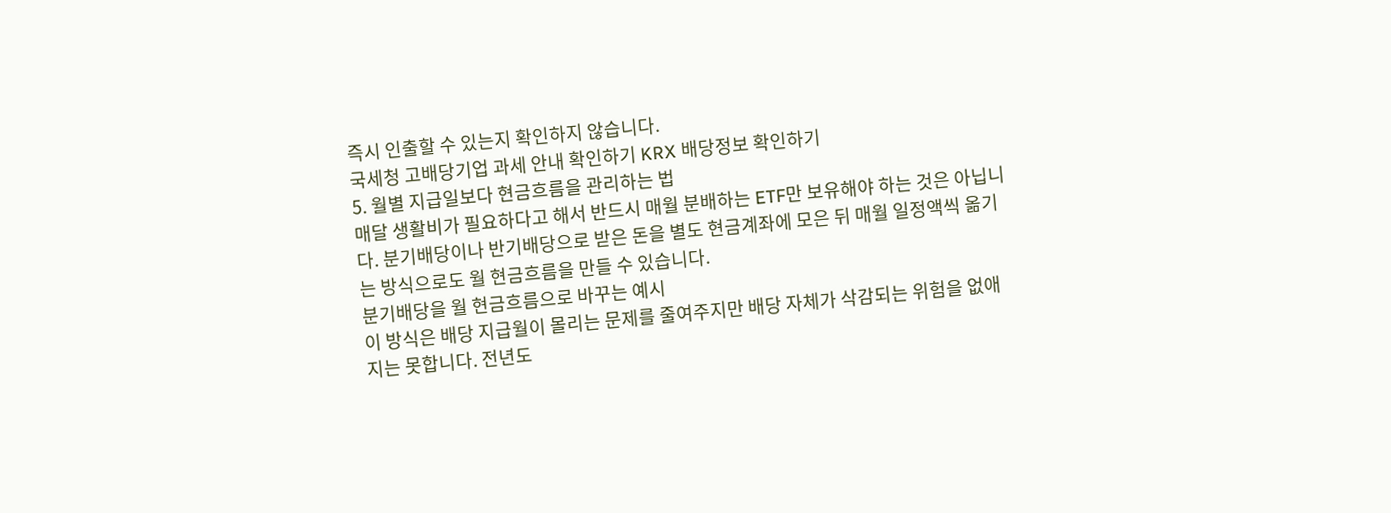즉시 인출할 수 있는지 확인하지 않습니다.
국세청 고배당기업 과세 안내 확인하기 KRX 배당정보 확인하기
5. 월별 지급일보다 현금흐름을 관리하는 법
매달 생활비가 필요하다고 해서 반드시 매월 분배하는 ETF만 보유해야 하는 것은 아닙니다. 분기배당이나 반기배당으로 받은 돈을 별도 현금계좌에 모은 뒤 매월 일정액씩 옮기는 방식으로도 월 현금흐름을 만들 수 있습니다.
분기배당을 월 현금흐름으로 바꾸는 예시
이 방식은 배당 지급월이 몰리는 문제를 줄여주지만 배당 자체가 삭감되는 위험을 없애지는 못합니다. 전년도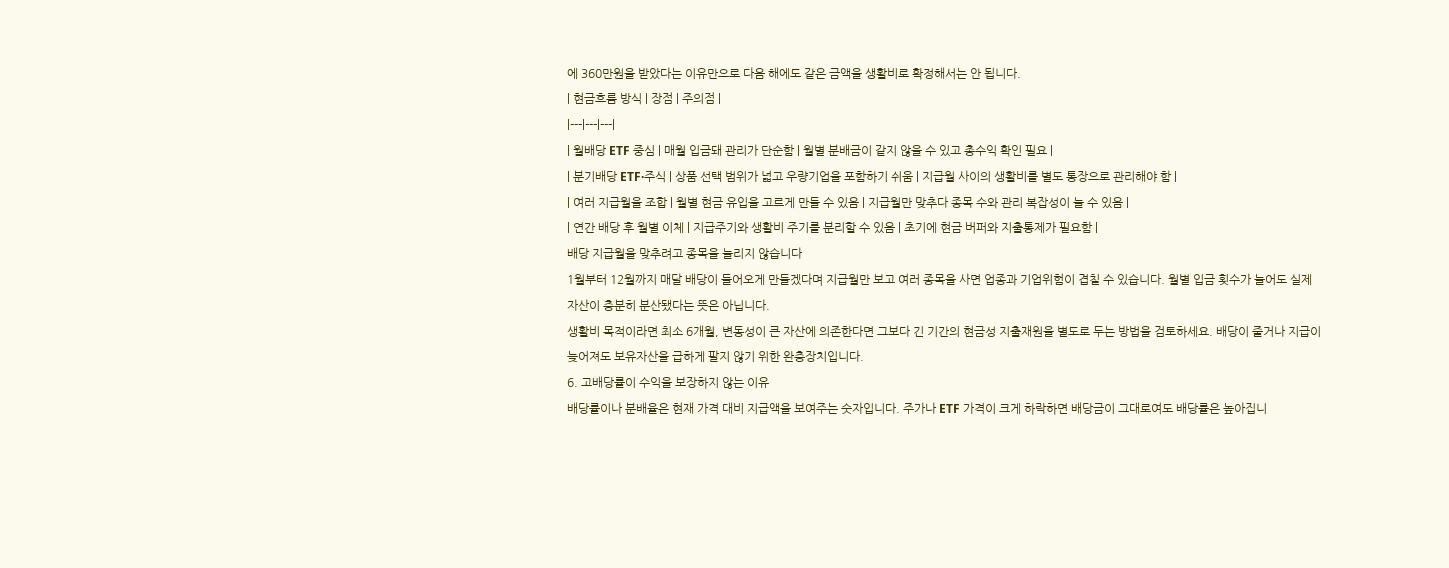에 360만원을 받았다는 이유만으로 다음 해에도 같은 금액을 생활비로 확정해서는 안 됩니다.
| 현금흐름 방식 | 장점 | 주의점 |
|---|---|---|
| 월배당 ETF 중심 | 매월 입금돼 관리가 단순함 | 월별 분배금이 같지 않을 수 있고 총수익 확인 필요 |
| 분기배당 ETF·주식 | 상품 선택 범위가 넓고 우량기업을 포함하기 쉬움 | 지급월 사이의 생활비를 별도 통장으로 관리해야 함 |
| 여러 지급월을 조합 | 월별 현금 유입을 고르게 만들 수 있음 | 지급월만 맞추다 종목 수와 관리 복잡성이 늘 수 있음 |
| 연간 배당 후 월별 이체 | 지급주기와 생활비 주기를 분리할 수 있음 | 초기에 현금 버퍼와 지출통제가 필요함 |
배당 지급월을 맞추려고 종목을 늘리지 않습니다
1월부터 12월까지 매달 배당이 들어오게 만들겠다며 지급월만 보고 여러 종목을 사면 업종과 기업위험이 겹칠 수 있습니다. 월별 입금 횟수가 늘어도 실제 자산이 충분히 분산됐다는 뜻은 아닙니다.
생활비 목적이라면 최소 6개월, 변동성이 큰 자산에 의존한다면 그보다 긴 기간의 현금성 지출재원을 별도로 두는 방법을 검토하세요. 배당이 줄거나 지급이 늦어져도 보유자산을 급하게 팔지 않기 위한 완충장치입니다.
6. 고배당률이 수익을 보장하지 않는 이유
배당률이나 분배율은 현재 가격 대비 지급액을 보여주는 숫자입니다. 주가나 ETF 가격이 크게 하락하면 배당금이 그대로여도 배당률은 높아집니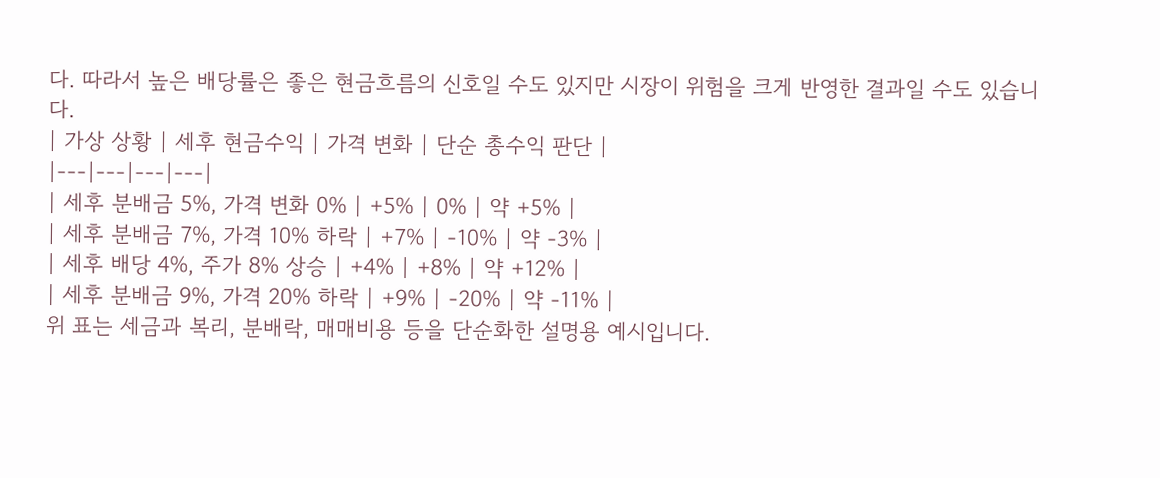다. 따라서 높은 배당률은 좋은 현금흐름의 신호일 수도 있지만 시장이 위험을 크게 반영한 결과일 수도 있습니다.
| 가상 상황 | 세후 현금수익 | 가격 변화 | 단순 총수익 판단 |
|---|---|---|---|
| 세후 분배금 5%, 가격 변화 0% | +5% | 0% | 약 +5% |
| 세후 분배금 7%, 가격 10% 하락 | +7% | -10% | 약 -3% |
| 세후 배당 4%, 주가 8% 상승 | +4% | +8% | 약 +12% |
| 세후 분배금 9%, 가격 20% 하락 | +9% | -20% | 약 -11% |
위 표는 세금과 복리, 분배락, 매매비용 등을 단순화한 설명용 예시입니다.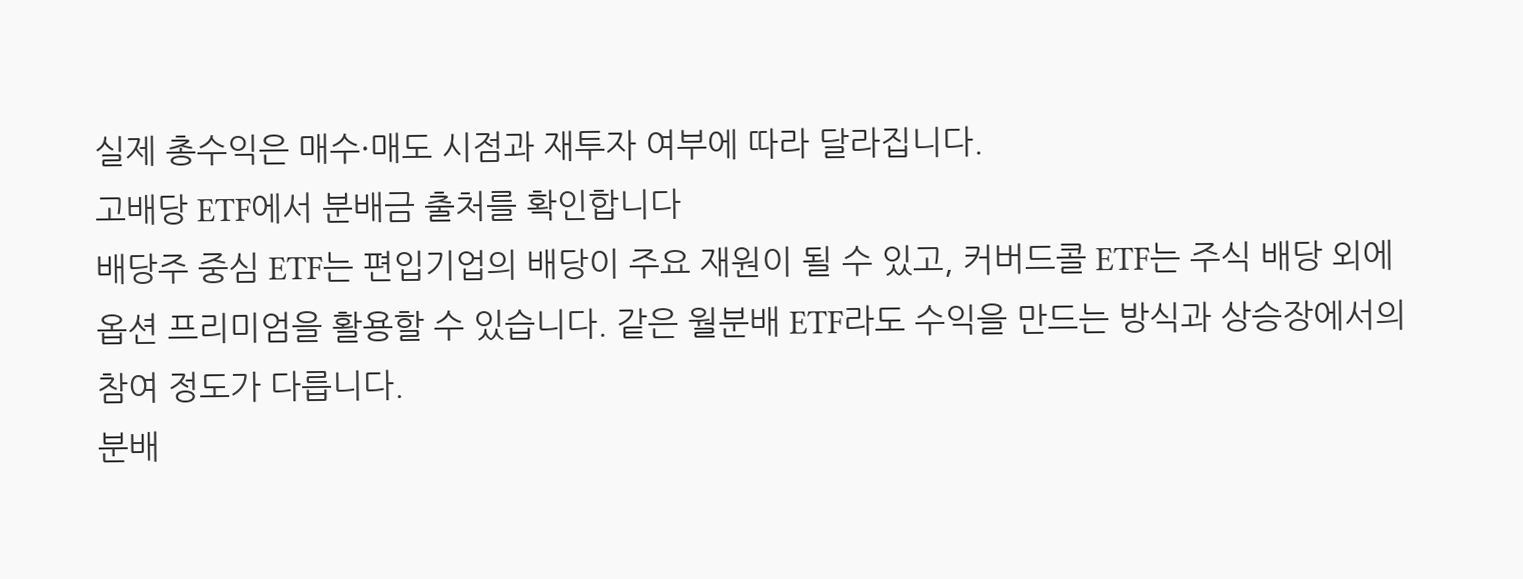실제 총수익은 매수·매도 시점과 재투자 여부에 따라 달라집니다.
고배당 ETF에서 분배금 출처를 확인합니다
배당주 중심 ETF는 편입기업의 배당이 주요 재원이 될 수 있고, 커버드콜 ETF는 주식 배당 외에 옵션 프리미엄을 활용할 수 있습니다. 같은 월분배 ETF라도 수익을 만드는 방식과 상승장에서의 참여 정도가 다릅니다.
분배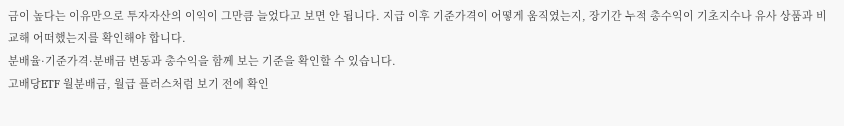금이 높다는 이유만으로 투자자산의 이익이 그만큼 늘었다고 보면 안 됩니다. 지급 이후 기준가격이 어떻게 움직였는지, 장기간 누적 총수익이 기초지수나 유사 상품과 비교해 어떠했는지를 확인해야 합니다.
분배율·기준가격·분배금 변동과 총수익을 함께 보는 기준을 확인할 수 있습니다.
고배당ETF 월분배금, 월급 플러스처럼 보기 전에 확인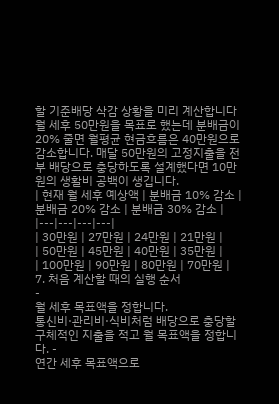할 기준배당 삭감 상황을 미리 계산합니다
월 세후 50만원을 목표로 했는데 분배금이 20% 줄면 월평균 현금흐름은 40만원으로 감소합니다. 매달 50만원의 고정지출을 전부 배당으로 충당하도록 설계했다면 10만원의 생활비 공백이 생깁니다.
| 현재 월 세후 예상액 | 분배금 10% 감소 | 분배금 20% 감소 | 분배금 30% 감소 |
|---|---|---|---|
| 30만원 | 27만원 | 24만원 | 21만원 |
| 50만원 | 45만원 | 40만원 | 35만원 |
| 100만원 | 90만원 | 80만원 | 70만원 |
7. 처음 계산할 때의 실행 순서
-
월 세후 목표액을 정합니다.
통신비·관리비·식비처럼 배당으로 충당할 구체적인 지출을 적고 월 목표액을 정합니다. -
연간 세후 목표액으로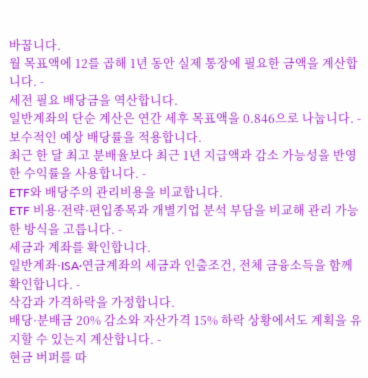바꿉니다.
월 목표액에 12를 곱해 1년 동안 실제 통장에 필요한 금액을 계산합니다. -
세전 필요 배당금을 역산합니다.
일반계좌의 단순 계산은 연간 세후 목표액을 0.846으로 나눕니다. -
보수적인 예상 배당률을 적용합니다.
최근 한 달 최고 분배율보다 최근 1년 지급액과 감소 가능성을 반영한 수익률을 사용합니다. -
ETF와 배당주의 관리비용을 비교합니다.
ETF 비용·전략·편입종목과 개별기업 분석 부담을 비교해 관리 가능한 방식을 고릅니다. -
세금과 계좌를 확인합니다.
일반계좌·ISA·연금계좌의 세금과 인출조건, 전체 금융소득을 함께 확인합니다. -
삭감과 가격하락을 가정합니다.
배당·분배금 20% 감소와 자산가격 15% 하락 상황에서도 계획을 유지할 수 있는지 계산합니다. -
현금 버퍼를 따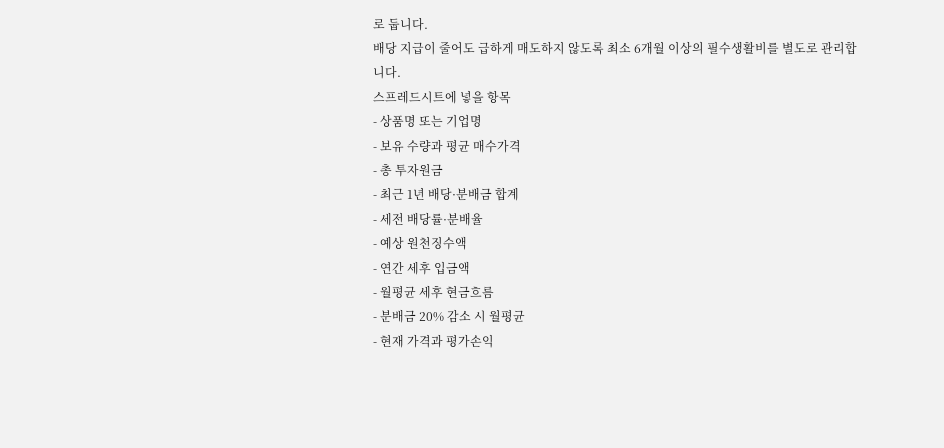로 둡니다.
배당 지급이 줄어도 급하게 매도하지 않도록 최소 6개월 이상의 필수생활비를 별도로 관리합니다.
스프레드시트에 넣을 항목
- 상품명 또는 기업명
- 보유 수량과 평균 매수가격
- 총 투자원금
- 최근 1년 배당·분배금 합계
- 세전 배당률·분배율
- 예상 원천징수액
- 연간 세후 입금액
- 월평균 세후 현금흐름
- 분배금 20% 감소 시 월평균
- 현재 가격과 평가손익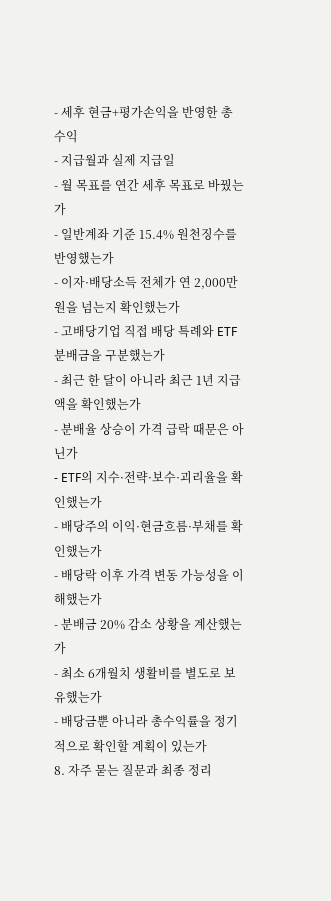- 세후 현금+평가손익을 반영한 총수익
- 지급월과 실제 지급일
- 월 목표를 연간 세후 목표로 바꿨는가
- 일반계좌 기준 15.4% 원천징수를 반영했는가
- 이자·배당소득 전체가 연 2,000만원을 넘는지 확인했는가
- 고배당기업 직접 배당 특례와 ETF 분배금을 구분했는가
- 최근 한 달이 아니라 최근 1년 지급액을 확인했는가
- 분배율 상승이 가격 급락 때문은 아닌가
- ETF의 지수·전략·보수·괴리율을 확인했는가
- 배당주의 이익·현금흐름·부채를 확인했는가
- 배당락 이후 가격 변동 가능성을 이해했는가
- 분배금 20% 감소 상황을 계산했는가
- 최소 6개월치 생활비를 별도로 보유했는가
- 배당금뿐 아니라 총수익률을 정기적으로 확인할 계획이 있는가
8. 자주 묻는 질문과 최종 정리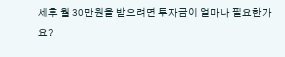세후 월 30만원을 받으려면 투자금이 얼마나 필요한가요?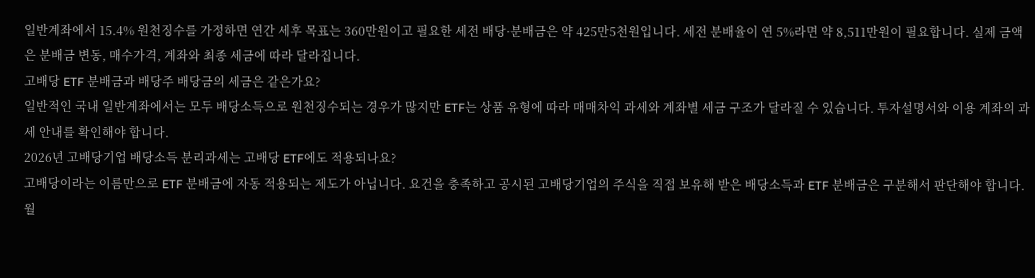일반계좌에서 15.4% 원천징수를 가정하면 연간 세후 목표는 360만원이고 필요한 세전 배당·분배금은 약 425만5천원입니다. 세전 분배율이 연 5%라면 약 8,511만원이 필요합니다. 실제 금액은 분배금 변동, 매수가격, 계좌와 최종 세금에 따라 달라집니다.
고배당 ETF 분배금과 배당주 배당금의 세금은 같은가요?
일반적인 국내 일반계좌에서는 모두 배당소득으로 원천징수되는 경우가 많지만 ETF는 상품 유형에 따라 매매차익 과세와 계좌별 세금 구조가 달라질 수 있습니다. 투자설명서와 이용 계좌의 과세 안내를 확인해야 합니다.
2026년 고배당기업 배당소득 분리과세는 고배당 ETF에도 적용되나요?
고배당이라는 이름만으로 ETF 분배금에 자동 적용되는 제도가 아닙니다. 요건을 충족하고 공시된 고배당기업의 주식을 직접 보유해 받은 배당소득과 ETF 분배금은 구분해서 판단해야 합니다.
월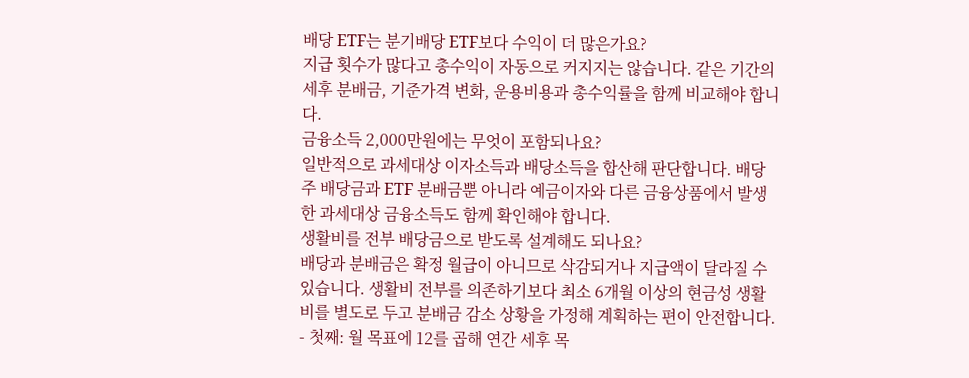배당 ETF는 분기배당 ETF보다 수익이 더 많은가요?
지급 횟수가 많다고 총수익이 자동으로 커지지는 않습니다. 같은 기간의 세후 분배금, 기준가격 변화, 운용비용과 총수익률을 함께 비교해야 합니다.
금융소득 2,000만원에는 무엇이 포함되나요?
일반적으로 과세대상 이자소득과 배당소득을 합산해 판단합니다. 배당주 배당금과 ETF 분배금뿐 아니라 예금이자와 다른 금융상품에서 발생한 과세대상 금융소득도 함께 확인해야 합니다.
생활비를 전부 배당금으로 받도록 설계해도 되나요?
배당과 분배금은 확정 월급이 아니므로 삭감되거나 지급액이 달라질 수 있습니다. 생활비 전부를 의존하기보다 최소 6개월 이상의 현금성 생활비를 별도로 두고 분배금 감소 상황을 가정해 계획하는 편이 안전합니다.
- 첫째: 월 목표에 12를 곱해 연간 세후 목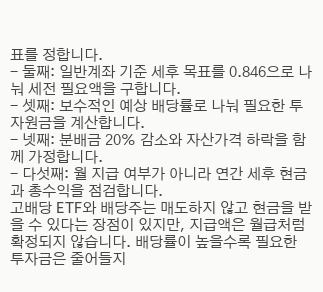표를 정합니다.
- 둘째: 일반계좌 기준 세후 목표를 0.846으로 나눠 세전 필요액을 구합니다.
- 셋째: 보수적인 예상 배당률로 나눠 필요한 투자원금을 계산합니다.
- 넷째: 분배금 20% 감소와 자산가격 하락을 함께 가정합니다.
- 다섯째: 월 지급 여부가 아니라 연간 세후 현금과 총수익을 점검합니다.
고배당 ETF와 배당주는 매도하지 않고 현금을 받을 수 있다는 장점이 있지만, 지급액은 월급처럼 확정되지 않습니다. 배당률이 높을수록 필요한 투자금은 줄어들지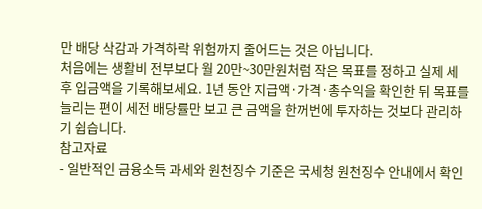만 배당 삭감과 가격하락 위험까지 줄어드는 것은 아닙니다.
처음에는 생활비 전부보다 월 20만~30만원처럼 작은 목표를 정하고 실제 세후 입금액을 기록해보세요. 1년 동안 지급액·가격·총수익을 확인한 뒤 목표를 늘리는 편이 세전 배당률만 보고 큰 금액을 한꺼번에 투자하는 것보다 관리하기 쉽습니다.
참고자료
- 일반적인 금융소득 과세와 원천징수 기준은 국세청 원천징수 안내에서 확인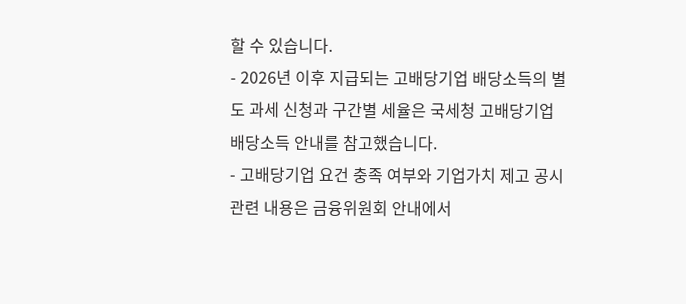할 수 있습니다.
- 2026년 이후 지급되는 고배당기업 배당소득의 별도 과세 신청과 구간별 세율은 국세청 고배당기업 배당소득 안내를 참고했습니다.
- 고배당기업 요건 충족 여부와 기업가치 제고 공시 관련 내용은 금융위원회 안내에서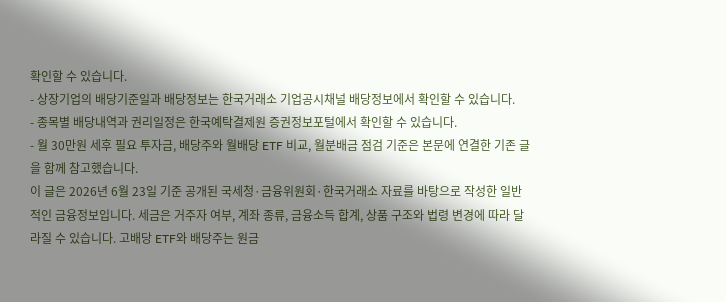확인할 수 있습니다.
- 상장기업의 배당기준일과 배당정보는 한국거래소 기업공시채널 배당정보에서 확인할 수 있습니다.
- 종목별 배당내역과 권리일정은 한국예탁결제원 증권정보포털에서 확인할 수 있습니다.
- 월 30만원 세후 필요 투자금, 배당주와 월배당 ETF 비교, 월분배금 점검 기준은 본문에 연결한 기존 글을 함께 참고했습니다.
이 글은 2026년 6월 23일 기준 공개된 국세청·금융위원회·한국거래소 자료를 바탕으로 작성한 일반적인 금융정보입니다. 세금은 거주자 여부, 계좌 종류, 금융소득 합계, 상품 구조와 법령 변경에 따라 달라질 수 있습니다. 고배당 ETF와 배당주는 원금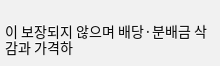이 보장되지 않으며 배당·분배금 삭감과 가격하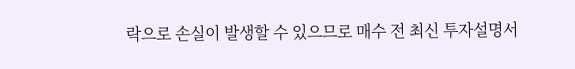락으로 손실이 발생할 수 있으므로 매수 전 최신 투자설명서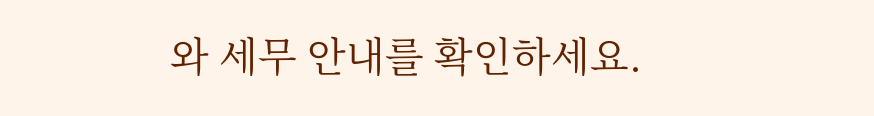와 세무 안내를 확인하세요.